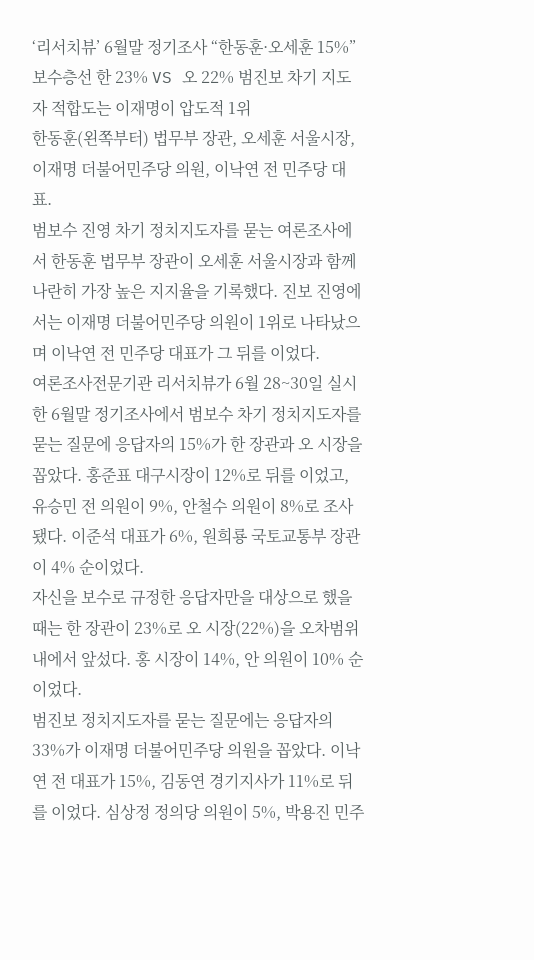‘리서치뷰’ 6월말 정기조사 “한동훈·오세훈 15%” 보수층선 한 23% VS 오 22% 범진보 차기 지도자 적합도는 이재명이 압도적 1위
한동훈(왼쪽부터) 법무부 장관, 오세훈 서울시장, 이재명 더불어민주당 의원, 이낙연 전 민주당 대표.
범보수 진영 차기 정치지도자를 묻는 여론조사에서 한동훈 법무부 장관이 오세훈 서울시장과 함께 나란히 가장 높은 지지율을 기록했다. 진보 진영에서는 이재명 더불어민주당 의원이 1위로 나타났으며 이낙연 전 민주당 대표가 그 뒤를 이었다.
여론조사전문기관 리서치뷰가 6월 28~30일 실시한 6월말 정기조사에서 범보수 차기 정치지도자를 묻는 질문에 응답자의 15%가 한 장관과 오 시장을 꼽았다. 홍준표 대구시장이 12%로 뒤를 이었고, 유승민 전 의원이 9%, 안철수 의원이 8%로 조사됐다. 이준석 대표가 6%, 원희룡 국토교통부 장관이 4% 순이었다.
자신을 보수로 규정한 응답자만을 대상으로 했을 때는 한 장관이 23%로 오 시장(22%)을 오차범위 내에서 앞섰다. 홍 시장이 14%, 안 의원이 10% 순이었다.
범진보 정치지도자를 묻는 질문에는 응답자의 33%가 이재명 더불어민주당 의원을 꼽았다. 이낙연 전 대표가 15%, 김동연 경기지사가 11%로 뒤를 이었다. 심상정 정의당 의원이 5%, 박용진 민주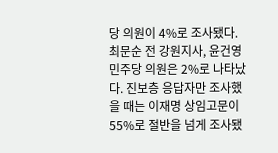당 의원이 4%로 조사됐다. 최문순 전 강원지사, 윤건영 민주당 의원은 2%로 나타났다. 진보층 응답자만 조사했을 때는 이재명 상임고문이 55%로 절반을 넘게 조사됐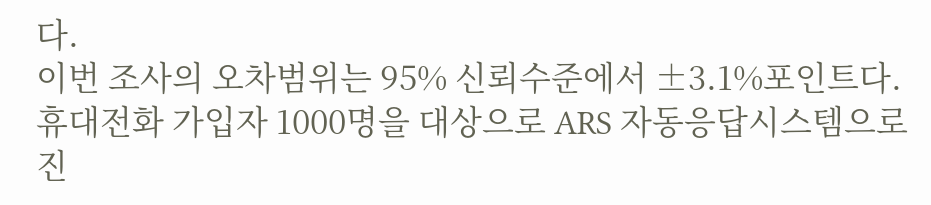다.
이번 조사의 오차범위는 95% 신뢰수준에서 ±3.1%포인트다. 휴대전화 가입자 1000명을 대상으로 ARS 자동응답시스템으로 진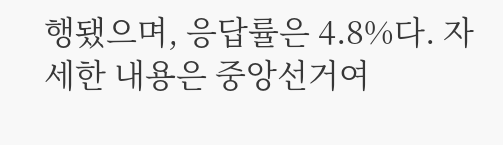행됐으며, 응답률은 4.8%다. 자세한 내용은 중앙선거여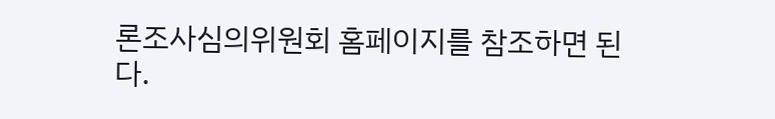론조사심의위원회 홈페이지를 참조하면 된다.